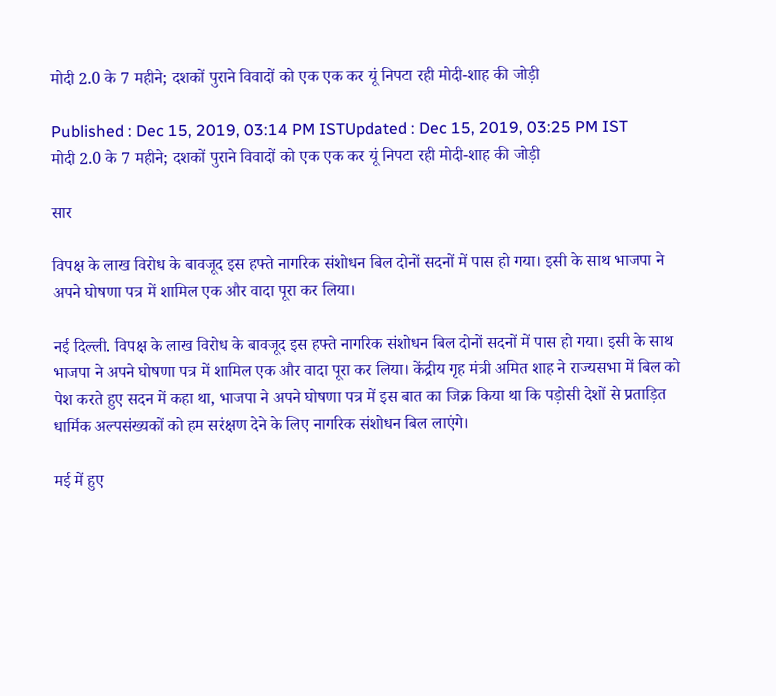मोदी 2.0 के 7 महीने; दशकों पुराने विवादों को एक एक कर यूं निपटा रही मोदी-शाह की जोड़ी

Published : Dec 15, 2019, 03:14 PM ISTUpdated : Dec 15, 2019, 03:25 PM IST
मोदी 2.0 के 7 महीने; दशकों पुराने विवादों को एक एक कर यूं निपटा रही मोदी-शाह की जोड़ी

सार

विपक्ष के लाख विरोध के बावजूद इस हफ्ते नागरिक संशोधन बिल दोनों सदनों में पास हो गया। इसी के साथ भाजपा ने अपने घोषणा पत्र में शामिल एक और वादा पूरा कर लिया।

नई दिल्ली. विपक्ष के लाख विरोध के बावजूद इस हफ्ते नागरिक संशोधन बिल दोनों सदनों में पास हो गया। इसी के साथ भाजपा ने अपने घोषणा पत्र में शामिल एक और वादा पूरा कर लिया। केंद्रीय गृह मंत्री अमित शाह ने राज्यसभा में बिल को पेश करते हुए सदन में कहा था, भाजपा ने अपने घोषणा पत्र में इस बात का जिक्र किया था कि पड़ोसी देशों से प्रताड़ित धार्मिक अल्पसंख्यकों को हम सरंक्षण देने के लिए नागरिक संशोधन बिल लाएंगे।

मई में हुए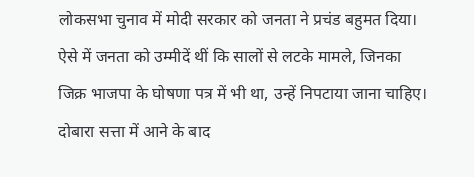लोकसभा चुनाव में मोदी सरकार को जनता ने प्रचंड बहुमत दिया। ऐसे में जनता को उम्मीदें थीं कि सालों से लटके मामले, जिनका जिक्र भाजपा के घोषणा पत्र में भी था, उन्हें निपटाया जाना चाहिए। दोबारा सत्ता में आने के बाद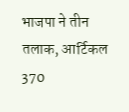भाजपा ने तीन तलाक, आर्टिकल 370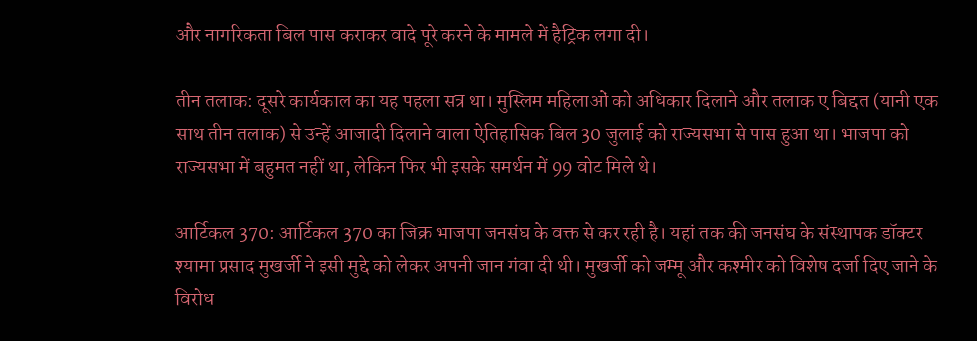और नागरिकता बिल पास कराकर वादे पूरे करने के मामले में हैट्रिक लगा दी।

तीन तलाक: दूसरे कार्यकाल का यह पहला सत्र था। मुस्लिम महिलाओं को अधिकार दिलाने और तलाक ए बिद्दत (यानी एक साथ तीन तलाक) से उन्हें आजादी दिलाने वाला ऐतिहासिक बिल 30 जुलाई को राज्यसभा से पास हुआ था। भाजपा को राज्यसभा में बहुमत नहीं था, लेकिन फिर भी इसके समर्थन में 99 वोट मिले थे।

आर्टिकल 370: आर्टिकल 370 का जिक्र भाजपा जनसंघ के वक्त से कर रही है। यहां तक की जनसंघ के संस्थापक डॉक्टर श्यामा प्रसाद मुखर्जी ने इसी मुद्दे को लेकर अपनी जान गंवा दी थी। मुखर्जी को जम्मू और कश्मीर को विशेष दर्जा दिए जाने के विरोध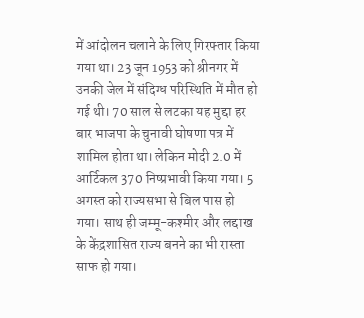में आंदोलन चलाने के लिए गिरफ्तार किया गया था। 23 जून 1953 को श्रीनगर में उनकी जेल में संदिग्ध परिस्थिति में मौत हो गई थी। 70 साल से लटका यह मुद्दा हर बार भाजपा के चुनावी घोषणा पत्र में शामिल होता था। लेकिन मोदी 2.0 में आर्टिकल 370 निष्प्रभावी किया गया। 5 अगस्त को राज्यसभा से बिल पास हो गया। साथ ही जम्मू-कश्मीर और लद्दाख के केंद्रशासित राज्य बनने का भी रास्ता साफ हो गया।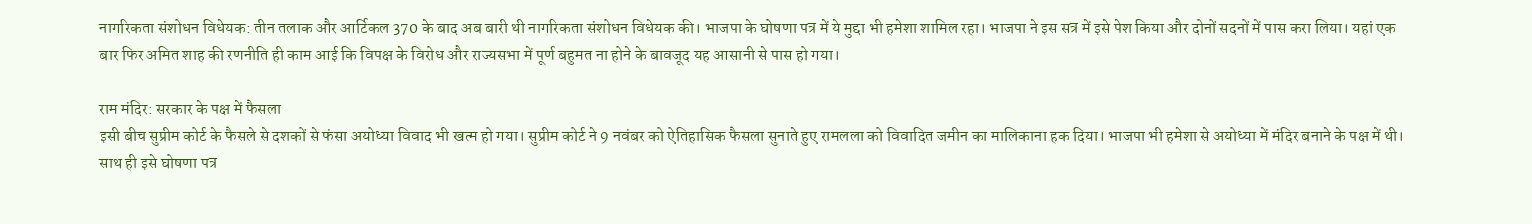नागरिकता संशोधन विधेयक: तीन तलाक और आर्टिकल 370 के बाद अब बारी थी नागरिकता संशोधन विधेयक की। भाजपा के घोषणा पत्र में ये मुद्दा भी हमेशा शामिल रहा। भाजपा ने इस सत्र में इसे पेश किया और दोनों सदनों में पास करा लिया। यहां एक बार फिर अमित शाह की रणनीति ही काम आई कि विपक्ष के विरोध और राज्यसभा में पूर्ण बहुमत ना होने के बावजूद यह आसानी से पास हो गया।

राम मंदिर: सरकार के पक्ष में फैसला
इसी बीच सुप्रीम कोर्ट के फैसले से दशकों से फंसा अयोध्या विवाद भी खत्म हो गया। सुप्रीम कोर्ट ने 9 नवंबर को ऐतिहासिक फैसला सुनाते हुए रामलला को विवादित जमीन का मालिकाना हक दिया। भाजपा भी हमेशा से अयोध्या में मंदिर बनाने के पक्ष में थी। साथ ही इसे घोषणा पत्र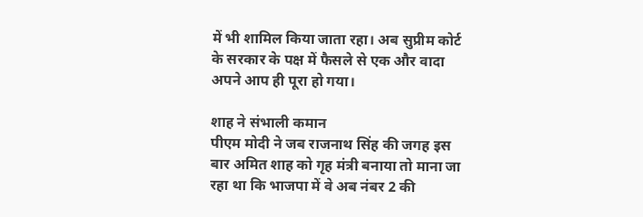में भी शामिल किया जाता रहा। अब सुप्रीम कोर्ट के सरकार के पक्ष में फैसले से एक और वादा अपने आप ही पूरा हो गया।

शाह ने संभाली कमान
पीएम मोदी ने जब राजनाथ सिंह की जगह इस बार अमित शाह को गृह मंत्री बनाया तो माना जा रहा था कि भाजपा में वे अब नंबर 2 की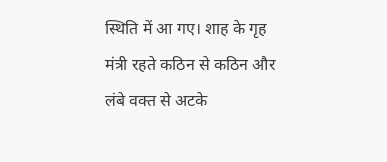स्थिति में आ गए। शाह के गृह मंत्री रहते कठिन से कठिन और लंबे वक्त से अटके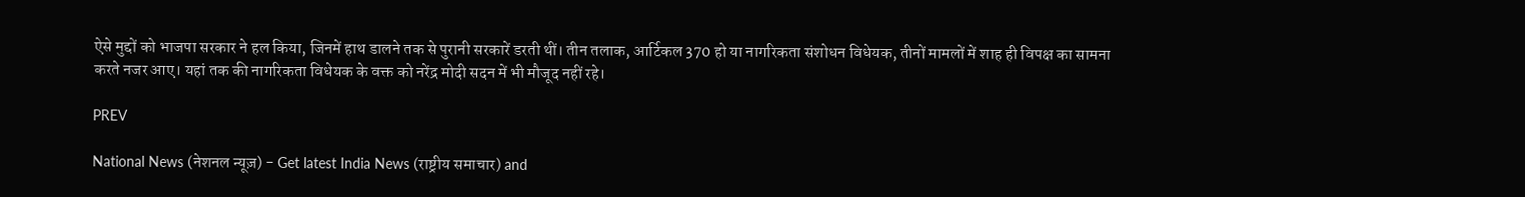ऐसे मुद्दों को भाजपा सरकार ने हल किया, जिनमें हाथ डालने तक से पुरानी सरकारें डरती थीं। तीन तलाक, आर्टिकल 370 हो या नागरिकता संशोधन विधेयक, तीनों मामलों में शाह ही विपक्ष का सामना करते नजर आए। यहां तक की नागरिकता विधेयक के वक्त को नरेंद्र मोदी सदन में भी मौजूद नहीं रहे।

PREV

National News (नेशनल न्यूज़) - Get latest India News (राष्ट्रीय समाचार) and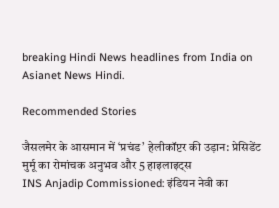breaking Hindi News headlines from India on Asianet News Hindi.

Recommended Stories

जैसलमेर के आसमान में ‘प्रचंड’ हेलीकॉप्टर की उड़ान: प्रेसिडेंट मुर्मू का रोमांचक अनुभव और 5 हाइलाइट्स
INS Anjadip Commissioned: इंडियन नेवी का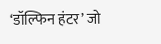‘डॉल्फिन हंटर’ जो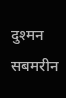दुश्मन सबमरीन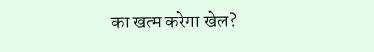का खत्म करेगा खेल?